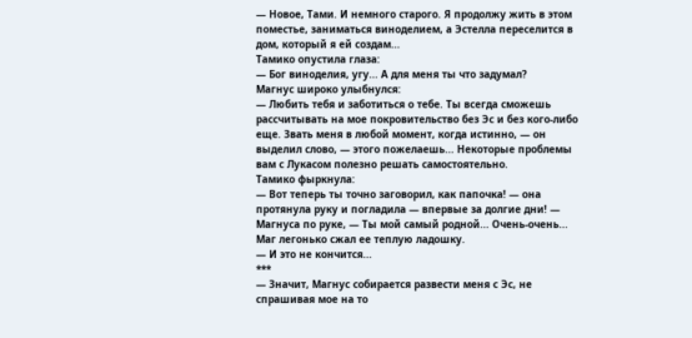— Новое, Тами. И немного старого. Я продолжу жить в этом поместье, заниматься виноделием, а Эстелла переселится в дом, который я ей создам...
Тамико опустила глаза:
— Бог виноделия, угу... А для меня ты что задумал?
Магнус широко улыбнулся:
— Любить тебя и заботиться о тебе. Ты всегда сможешь рассчитывать на мое покровительство без Эс и без кого-либо еще. Звать меня в любой момент, когда истинно, — он выделил слово, — этого пожелаешь... Некоторые проблемы вам с Лукасом полезно решать самостоятельно.
Тамико фыркнула:
— Вот теперь ты точно заговорил, как папочка! — она протянула руку и погладила — впервые за долгие дни! — Магнуса по руке, — Ты мой самый родной... Очень-очень...
Маг легонько сжал ее теплую ладошку.
— И это не кончится...
***
— Значит, Магнус собирается развести меня с Эс, не спрашивая мое на то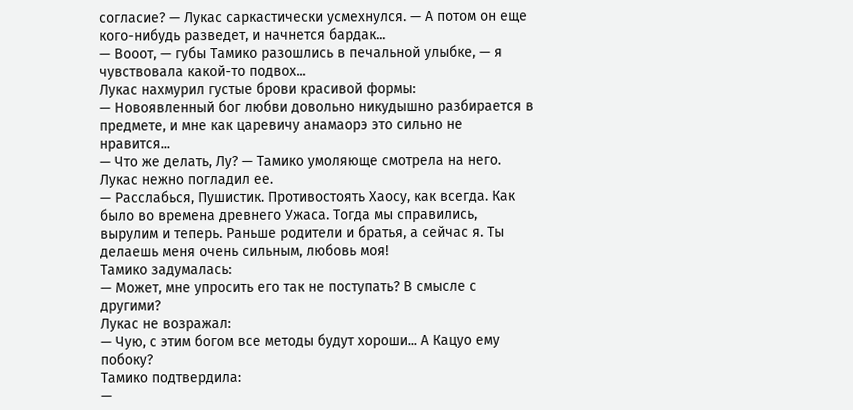согласие? — Лукас саркастически усмехнулся. — А потом он еще кого-нибудь разведет, и начнется бардак...
— Вооот, — губы Тамико разошлись в печальной улыбке, — я чувствовала какой-то подвох...
Лукас нахмурил густые брови красивой формы:
— Новоявленный бог любви довольно никудышно разбирается в предмете, и мне как царевичу анамаорэ это сильно не нравится...
— Что же делать, Лу? — Тамико умоляюще смотрела на него.
Лукас нежно погладил ее.
— Расслабься, Пушистик. Противостоять Хаосу, как всегда. Как было во времена древнего Ужаса. Тогда мы справились, вырулим и теперь. Раньше родители и братья, а сейчас я. Ты делаешь меня очень сильным, любовь моя!
Тамико задумалась:
— Может, мне упросить его так не поступать? В смысле с другими?
Лукас не возражал:
— Чую, с этим богом все методы будут хороши... А Кацуо ему побоку?
Тамико подтвердила:
—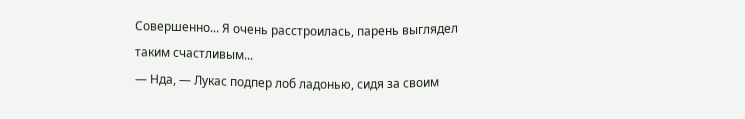Совершенно... Я очень расстроилась, парень выглядел таким счастливым...
— Нда, — Лукас подпер лоб ладонью, сидя за своим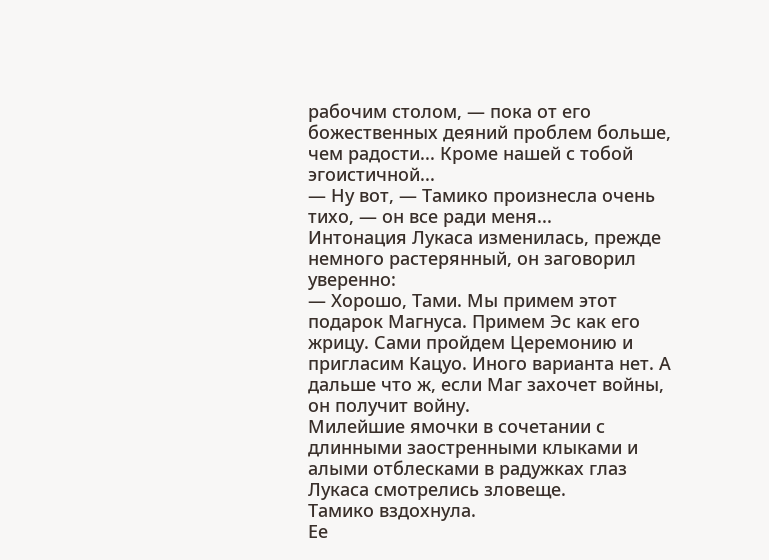рабочим столом, — пока от его божественных деяний проблем больше, чем радости... Кроме нашей с тобой эгоистичной...
— Ну вот, — Тамико произнесла очень тихо, — он все ради меня...
Интонация Лукаса изменилась, прежде немного растерянный, он заговорил уверенно:
— Хорошо, Тами. Мы примем этот подарок Магнуса. Примем Эс как его жрицу. Сами пройдем Церемонию и пригласим Кацуо. Иного варианта нет. А дальше что ж, если Маг захочет войны, он получит войну.
Милейшие ямочки в сочетании с длинными заостренными клыками и алыми отблесками в радужках глаз Лукаса смотрелись зловеще.
Тамико вздохнула.
Ее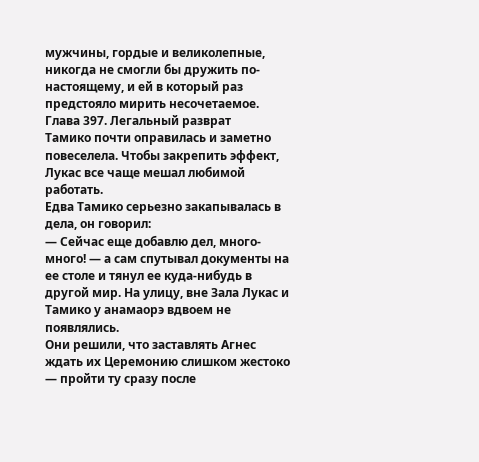мужчины, гордые и великолепные, никогда не смогли бы дружить по-настоящему, и ей в который раз предстояло мирить несочетаемое.
Глава 397. Легальный разврат
Тамико почти оправилась и заметно повеселела. Чтобы закрепить эффект, Лукас все чаще мешал любимой работать.
Едва Тамико серьезно закапывалась в дела, он говорил:
— Сейчас еще добавлю дел, много-много! — а сам спутывал документы на ее столе и тянул ее куда-нибудь в другой мир. На улицу, вне Зала Лукас и Тамико у анамаорэ вдвоем не появлялись.
Они решили, что заставлять Агнес ждать их Церемонию слишком жестоко — пройти ту сразу после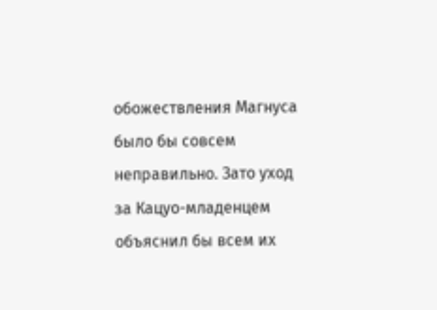обожествления Магнуса было бы совсем неправильно. Зато уход за Кацуо-младенцем объяснил бы всем их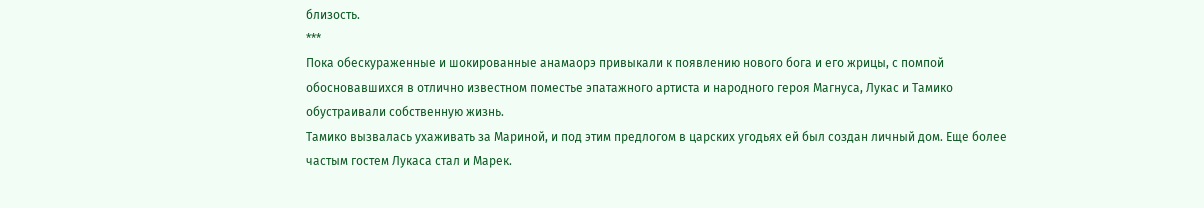близость.
***
Пока обескураженные и шокированные анамаорэ привыкали к появлению нового бога и его жрицы, с помпой обосновавшихся в отлично известном поместье эпатажного артиста и народного героя Магнуса, Лукас и Тамико обустраивали собственную жизнь.
Тамико вызвалась ухаживать за Мариной, и под этим предлогом в царских угодьях ей был создан личный дом. Еще более частым гостем Лукаса стал и Марек.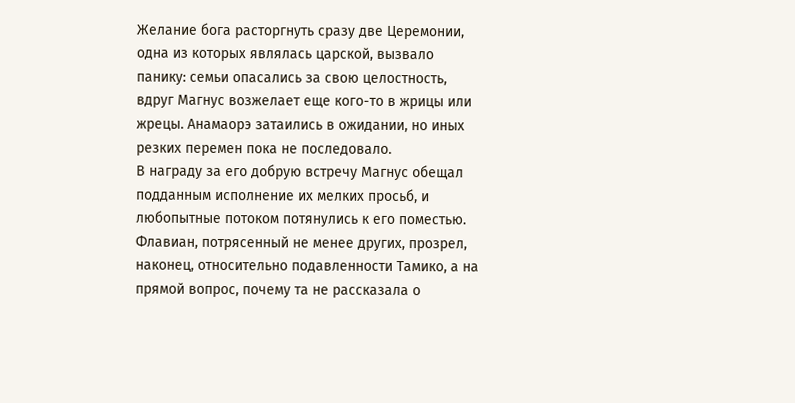Желание бога расторгнуть сразу две Церемонии, одна из которых являлась царской, вызвало панику: семьи опасались за свою целостность, вдруг Магнус возжелает еще кого-то в жрицы или жрецы. Анамаорэ затаились в ожидании, но иных резких перемен пока не последовало.
В награду за его добрую встречу Магнус обещал подданным исполнение их мелких просьб, и любопытные потоком потянулись к его поместью.
Флавиан, потрясенный не менее других, прозрел, наконец, относительно подавленности Тамико, а на прямой вопрос, почему та не рассказала о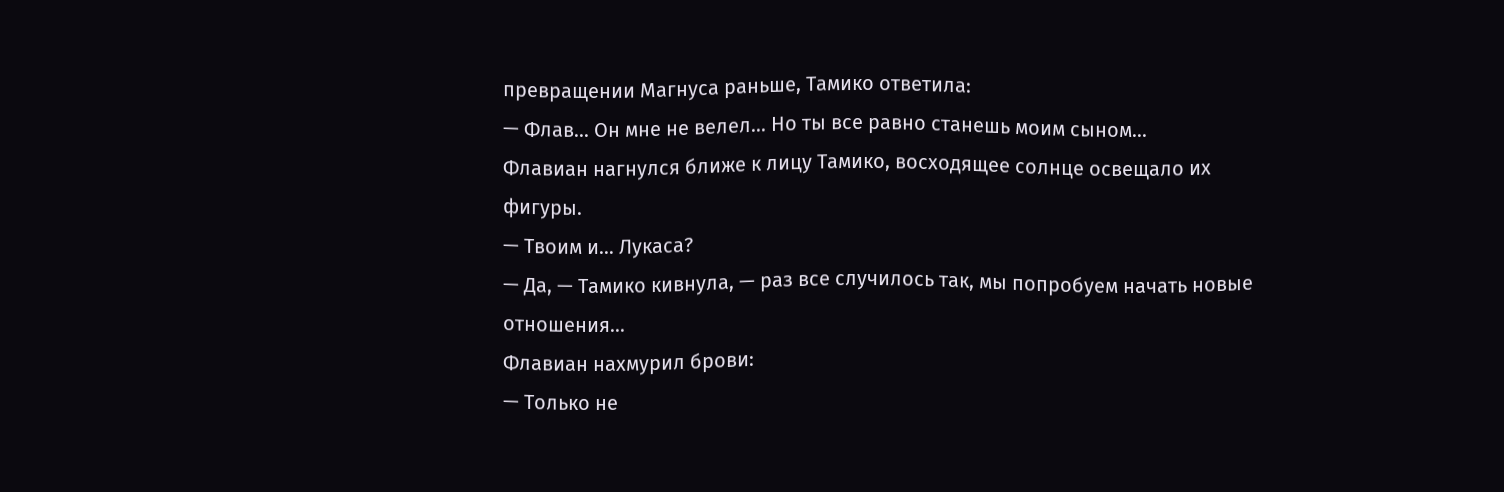превращении Магнуса раньше, Тамико ответила:
— Флав... Он мне не велел... Но ты все равно станешь моим сыном...
Флавиан нагнулся ближе к лицу Тамико, восходящее солнце освещало их фигуры.
— Твоим и… Лукаса?
— Да, — Тамико кивнула, — раз все случилось так, мы попробуем начать новые отношения...
Флавиан нахмурил брови:
— Только не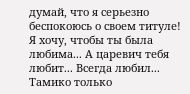думай, что я серьезно беспокоюсь о своем титуле! Я хочу, чтобы ты была любима... А царевич тебя любит... Всегда любил...
Тамико только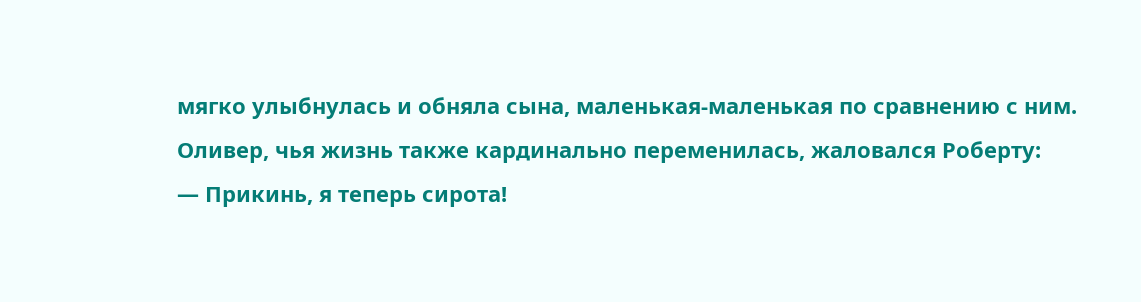мягко улыбнулась и обняла сына, маленькая-маленькая по сравнению с ним.
Оливер, чья жизнь также кардинально переменилась, жаловался Роберту:
— Прикинь, я теперь сирота!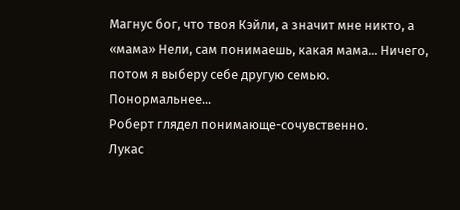Магнус бог, что твоя Кэйли, а значит мне никто, а «мама» Нели, сам понимаешь, какая мама... Ничего, потом я выберу себе другую семью. Понормальнее...
Роберт глядел понимающе-сочувственно.
Лукас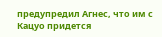предупредил Агнес, что им с Кацуо придется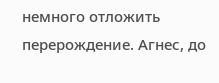немного отложить перерождение. Агнес, до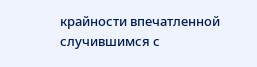крайности впечатленной случившимся с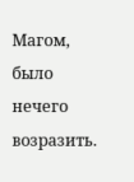Магом, было нечего возразить.